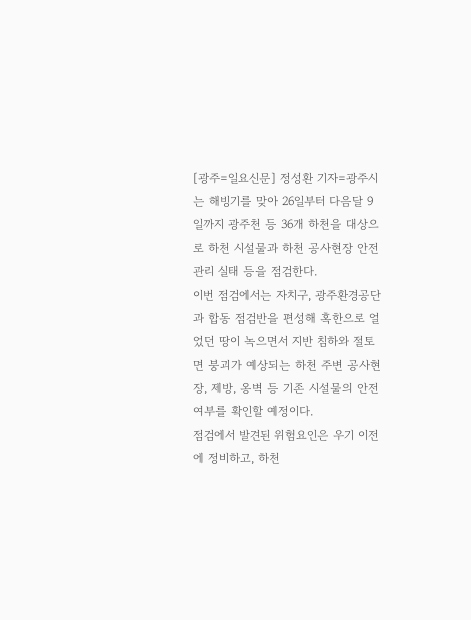[광주=일요신문] 정성환 기자=광주시는 해빙기를 맞아 26일부터 다음달 9일까지 광주천 등 36개 하천을 대상으로 하천 시설물과 하천 공사현장 안전 관리 실태 등을 점검한다.
이번 점검에서는 자치구, 광주환경공단과 합동 점검반을 편성해 혹한으로 얼었던 땅이 녹으면서 지반 침하와 절토면 붕괴가 예상되는 하천 주변 공사현장, 제방, 옹벽 등 기존 시설물의 안전 여부를 확인할 예정이다.
점검에서 발견된 위험요인은 우기 이전에 정비하고, 하천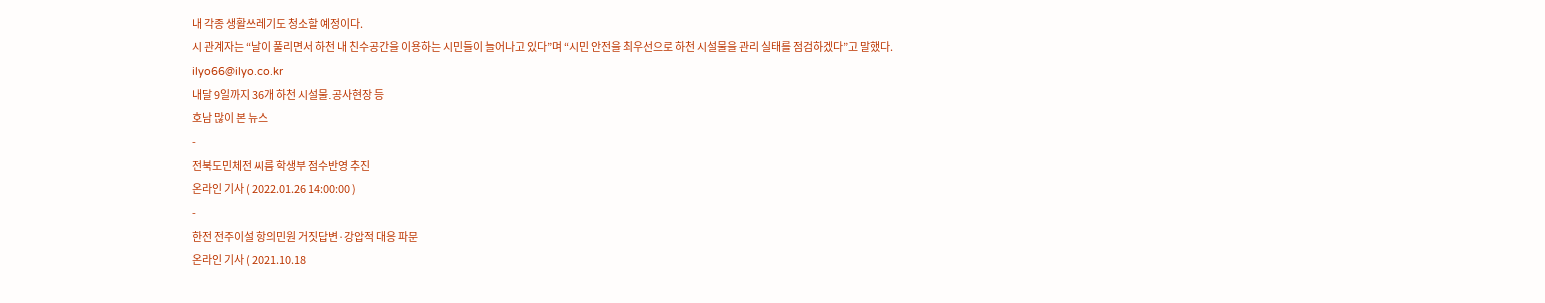내 각종 생활쓰레기도 청소할 예정이다.
시 관계자는 “날이 풀리면서 하천 내 친수공간을 이용하는 시민들이 늘어나고 있다”며 “시민 안전을 최우선으로 하천 시설물을 관리 실태를 점검하겠다”고 말했다.
ilyo66@ilyo.co.kr
내달 9일까지 36개 하천 시설물․공사현장 등
호남 많이 본 뉴스
-
전북도민체전 씨름 학생부 점수반영 추진
온라인 기사 ( 2022.01.26 14:00:00 )
-
한전 전주이설 항의민원 거짓답변·강압적 대응 파문
온라인 기사 ( 2021.10.18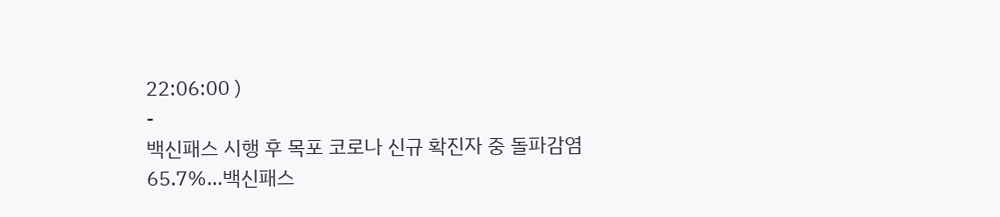22:06:00 )
-
백신패스 시행 후 목포 코로나 신규 확진자 중 돌파감염 65.7%…백신패스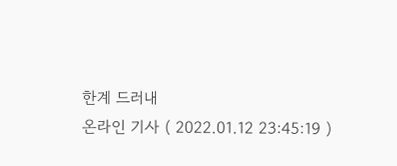한계 드러내
온라인 기사 ( 2022.01.12 23:45:19 )